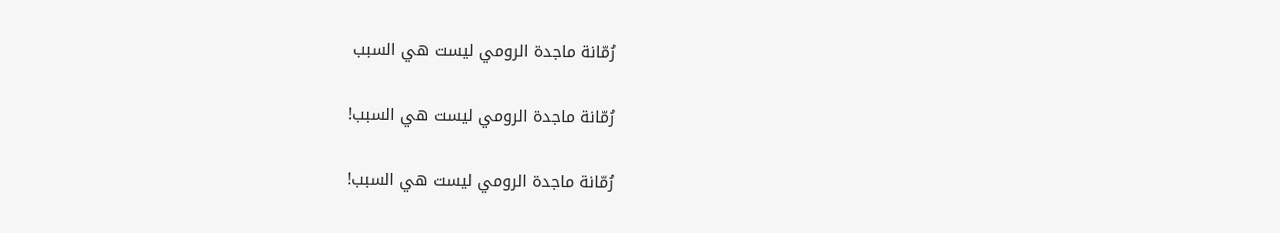رُمّانة ماجدة الرومي ليست هي السبب

رُمّانة ماجدة الرومي ليست هي السبب!

رُمّانة ماجدة الرومي ليست هي السبب!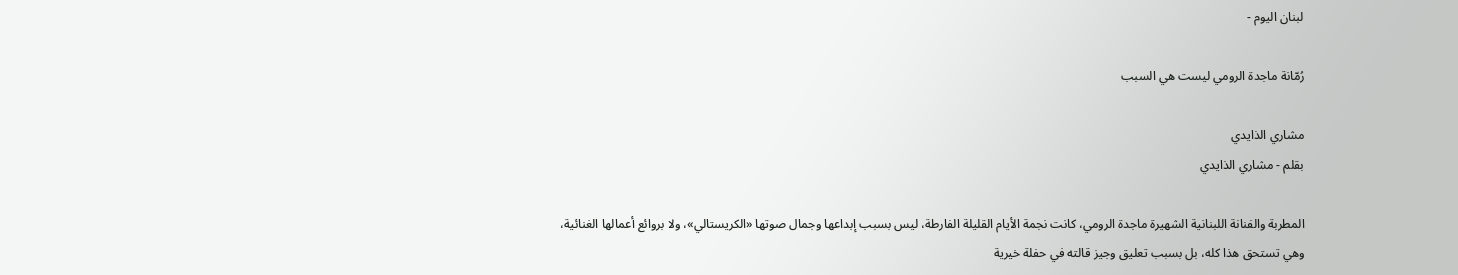لبنان اليوم -

رُمّانة ماجدة الرومي ليست هي السبب

مشاري الذايدي
بقلم - مشاري الذايدي

المطربة والفنانة اللبنانية الشهيرة ماجدة الرومي، كانت نجمة الأيام القليلة الفارطة، ليس بسبب إبداعها وجمال صوتها «الكريستالي»، ولا بروائع أعمالها الغنائية، وهي تستحق هذا كله، بل بسبب تعليق وجيز قالته في حفلة خيرية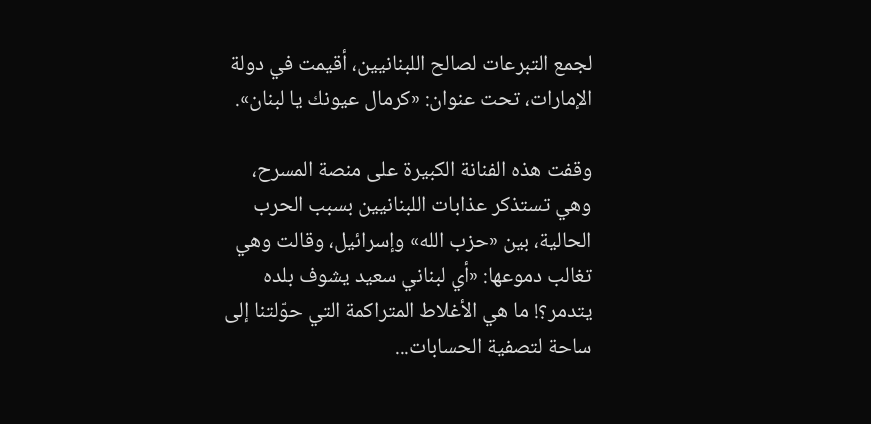لجمع التبرعات لصالح اللبنانيين، أقيمت في دولة الإمارات، تحت عنوان: «كرمال عيونك يا لبنان».

وقفت هذه الفنانة الكبيرة على منصة المسرح، وهي تستذكر عذابات اللبنانيين بسبب الحرب الحالية، بين «حزب الله» وإسرائيل، وقالت وهي تغالب دموعها: «أي لبناني سعيد يشوف بلده يتدمر؟! ما هي الأغلاط المتراكمة التي حوّلتنا إلى ساحة لتصفية الحسابات...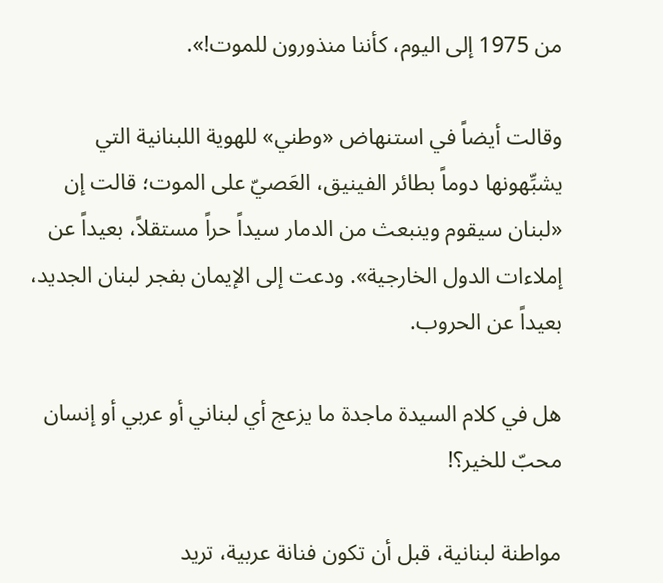من 1975 إلى اليوم، كأننا منذورون للموت!».

وقالت أيضاً في استنهاض «وطني» للهوية اللبنانية التي يشبِّهونها دوماً بطائر الفينيق، العَصيّ على الموت؛ قالت إن «لبنان سيقوم وينبعث من الدمار سيداً حراً مستقلاً، بعيداً عن إملاءات الدول الخارجية». ودعت إلى الإيمان بفجر لبنان الجديد، بعيداً عن الحروب.

هل في كلام السيدة ماجدة ما يزعج أي لبناني أو عربي أو إنسان محبّ للخير؟!

مواطنة لبنانية، قبل أن تكون فنانة عربية، تريد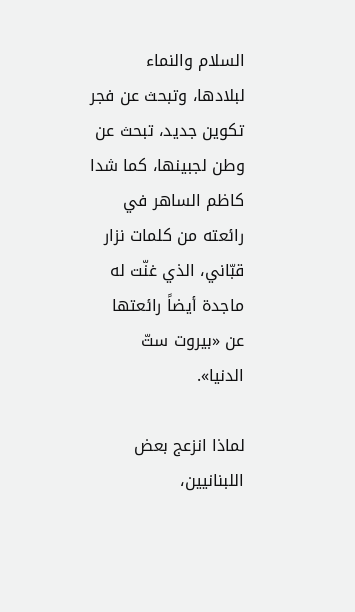السلام والنماء لبلادها، وتبحث عن فجر تكوين جديد، تبحث عن وطن لجبينها، كما شدا كاظم الساهر في رائعته من كلمات نزار قبّاني، الذي غنّت له ماجدة أيضاً رائعتها عن «بيروت ستّ الدنيا».

لماذا انزعج بعض اللبنانيين،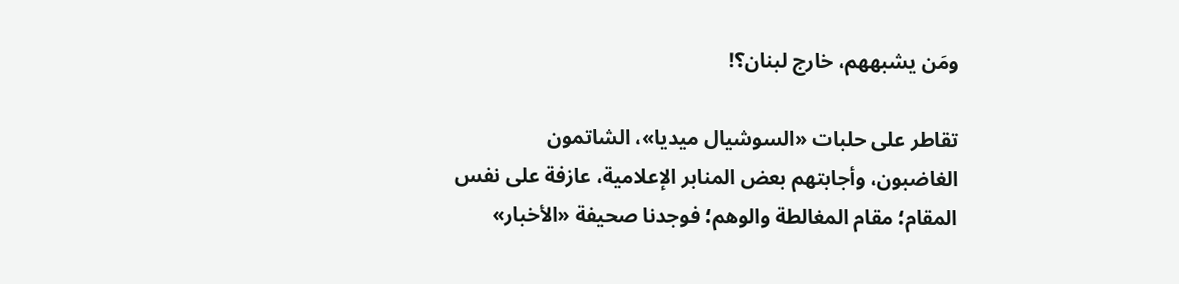ومَن يشبههم، خارج لبنان؟!

تقاطر على حلبات «السوشيال ميديا»، الشاتمون الغاضبون، وأجابتهم بعض المنابر الإعلامية، عازفة على نفس المقام؛ مقام المغالطة والوهم؛ فوجدنا صحيفة «الأخبار»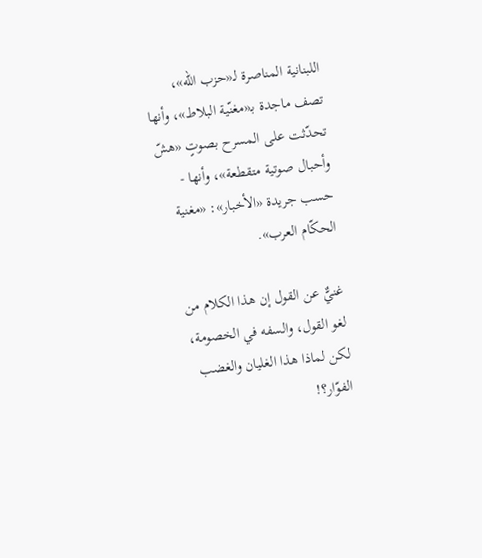اللبنانية المناصرة لـ«حزب الله»، تصف ماجدة بـ«مغنّية البلاط»، وأنها تحدّثت على المسرح بصوتٍ «هشّ وأحبال صوتية متقطعة»، وأنها - حسب جريدة «الأخبار»: «مغنية الحكّام العرب».

غنيٌّ عن القول إن هذا الكلام من لغو القول، والسفه في الخصومة، لكن لماذا هذا الغليان والغضب الفوّار؟!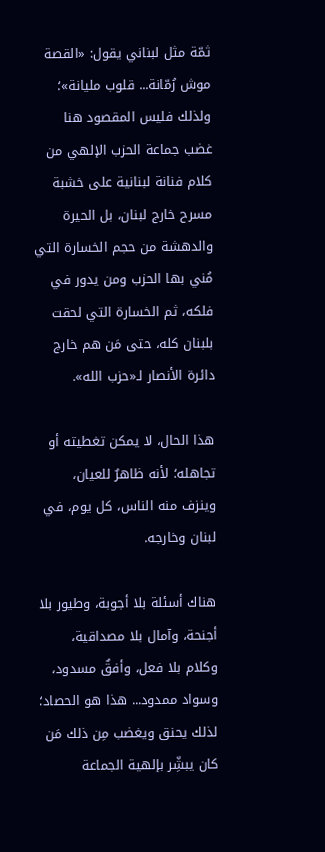ثمّة مثل لبناني يقول: «القصة موش رُمّانة... قلوب مليانة»؛ ولذلك فليس المقصود هنا غضب جماعة الحزب الإلهي من كلام فنانة لبنانية على خشبة مسرح خارج لبنان، بل الحيرة والدهشة من حجم الخسارة التي مُني بها الحزب ومن يدور في فلكه، ثم الخسارة التي لحقت بلبنان كله، حتى مَن هم خارج دائرة الأنصار لـ«حزب الله».

هذا الحال، لا يمكن تغطيته أو تجاهله؛ لأنه ظاهرٌ للعيان، وينزف منه الناس، كل يوم، في لبنان وخارجه.

هناك أسئلة بلا أجوبة، وطيور بلا أجنحة، وآمال بلا مصداقية، وكلام بلا فعل، وأفقٌ مسدود، وسواد ممدود... هذا هو الحصاد؛ لذلك يحنق ويغضب مِن ذلك مَن كان يبشِّر بإلهية الجماعة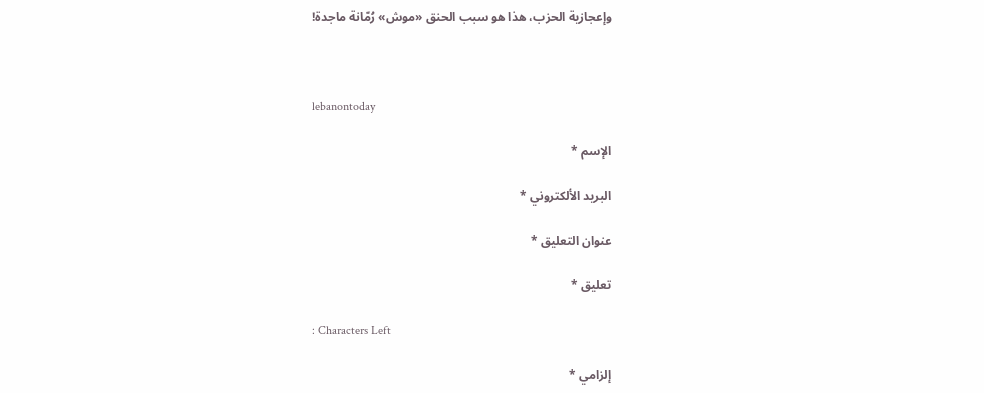وإعجازية الحزب، هذا هو سبب الحنق «موش» رُمّانة ماجدة!



lebanontoday

الإسم *

البريد الألكتروني *

عنوان التعليق *

تعليق *

: Characters Left

إلزامي *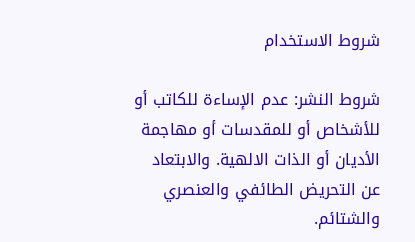شروط الاستخدام

شروط النشر: عدم الإساءة للكاتب أو للأشخاص أو للمقدسات أو مهاجمة الأديان أو الذات الالهية. والابتعاد عن التحريض الطائفي والعنصري والشتائم.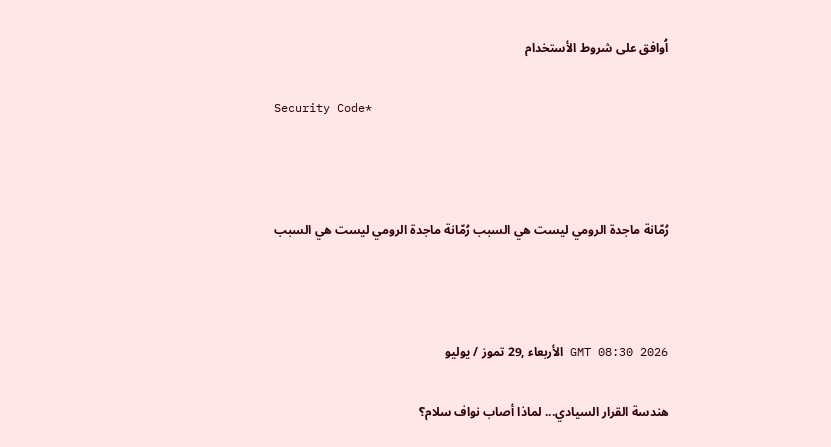اُوافق على شروط الأستخدام

Security Code*



رُمّانة ماجدة الرومي ليست هي السبب رُمّانة ماجدة الرومي ليست هي السبب



GMT 08:30 2026 الأربعاء ,29 تموز / يوليو

هندسة القرار السيادي... لماذا أصاب نواف سلام؟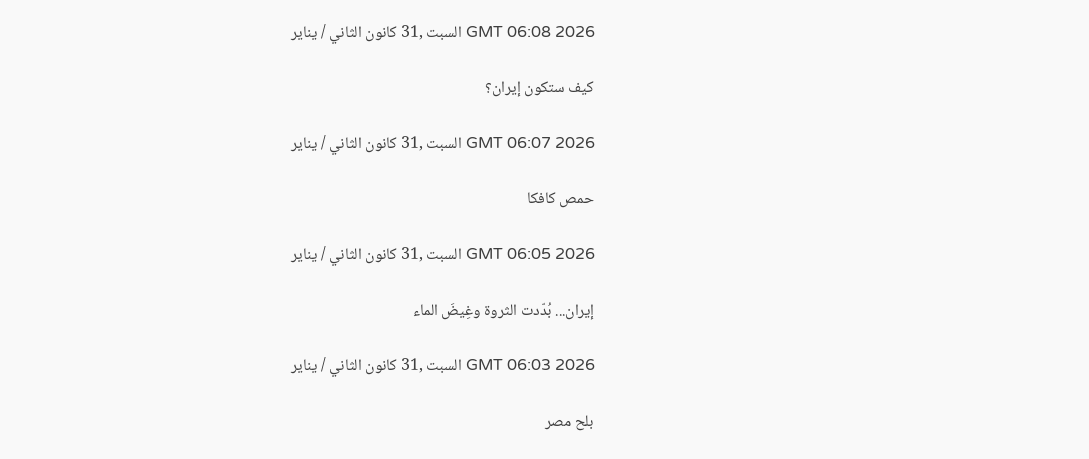GMT 06:08 2026 السبت ,31 كانون الثاني / يناير

كيف ستكون إيران؟

GMT 06:07 2026 السبت ,31 كانون الثاني / يناير

حمص كافكا

GMT 06:05 2026 السبت ,31 كانون الثاني / يناير

إيران... بُدّدت الثروة وغِيضَ الماء

GMT 06:03 2026 السبت ,31 كانون الثاني / يناير

بلح مصر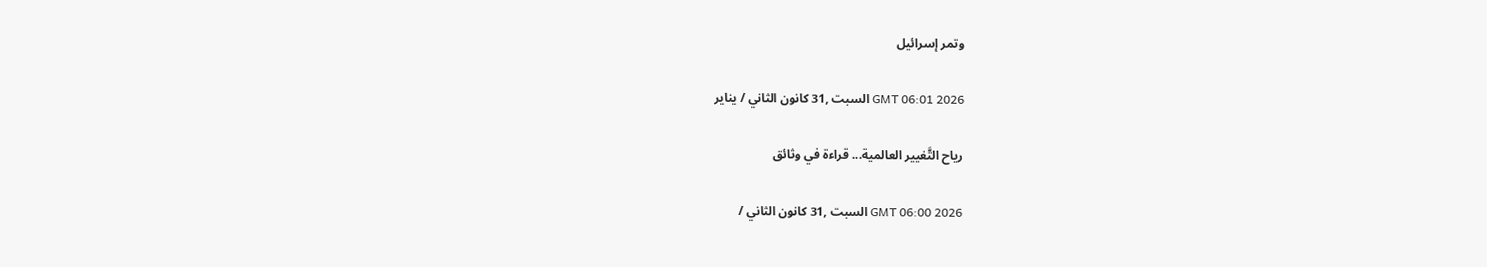وتمر إسرائيل

GMT 06:01 2026 السبت ,31 كانون الثاني / يناير

رياح التَّغيير العالمية... قراءة في وثائق

GMT 06:00 2026 السبت ,31 كانون الثاني /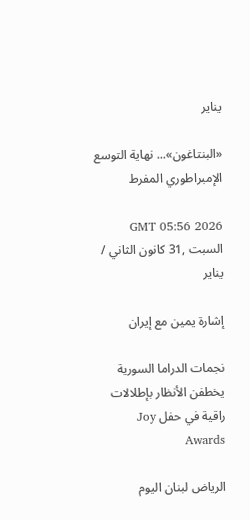يناير

«البنتاغون»... نهاية التوسع الإمبراطوري المفرط

GMT 05:56 2026 السبت ,31 كانون الثاني / يناير

إشارة يمين مع إيران

نجمات الدراما السورية يخطفن الأنظار بإطلالات راقية في حفل Joy Awards

الرياض لبنان اليوم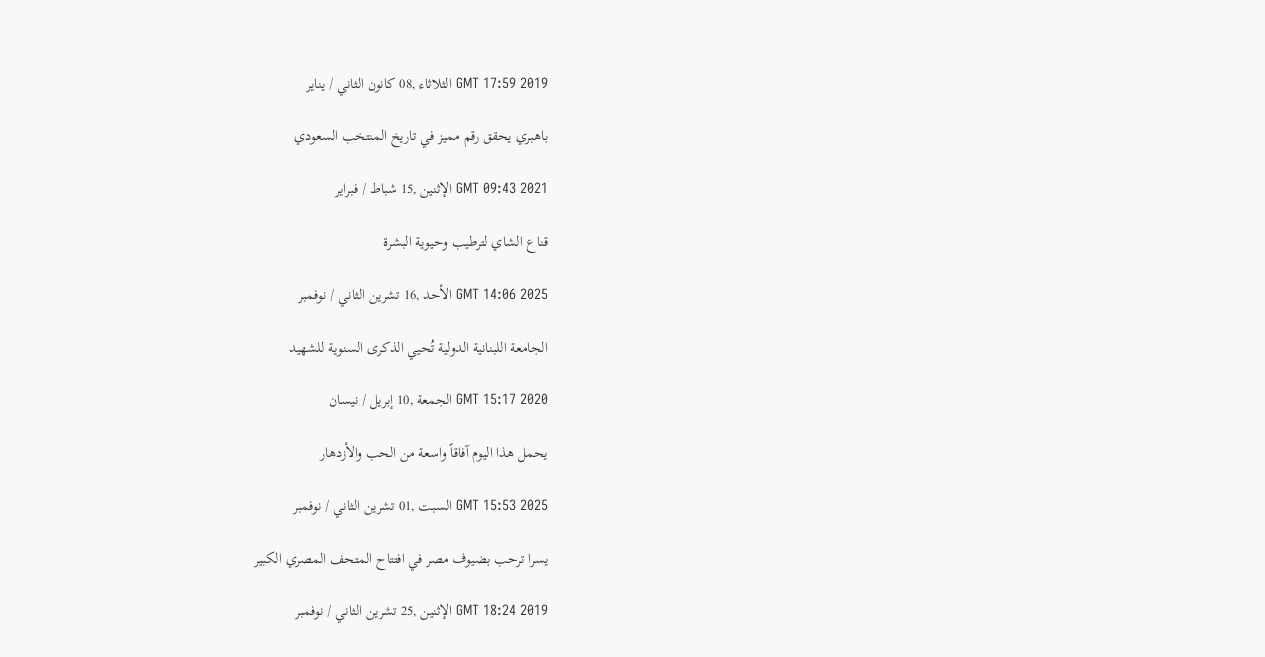GMT 17:59 2019 الثلاثاء ,08 كانون الثاني / يناير

باهبري يحقق رقم مميز في تاريخ المنتخب السعودي

GMT 09:43 2021 الإثنين ,15 شباط / فبراير

قناع الشاي لترطيب وحيوية البشرة

GMT 14:06 2025 الأحد ,16 تشرين الثاني / نوفمبر

الجامعة اللبنانية الدولية تُحيي الذكرى السنوية للشهيد

GMT 15:17 2020 الجمعة ,10 إبريل / نيسان

يحمل هذا اليوم آفاقاً واسعة من الحب والأزدهار

GMT 15:53 2025 السبت ,01 تشرين الثاني / نوفمبر

يسرا ترحب بضيوف مصر في افتتاح المتحف المصري الكبير

GMT 18:24 2019 الإثنين ,25 تشرين الثاني / نوفمبر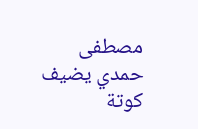مصطفى حمدي يضيف كوتة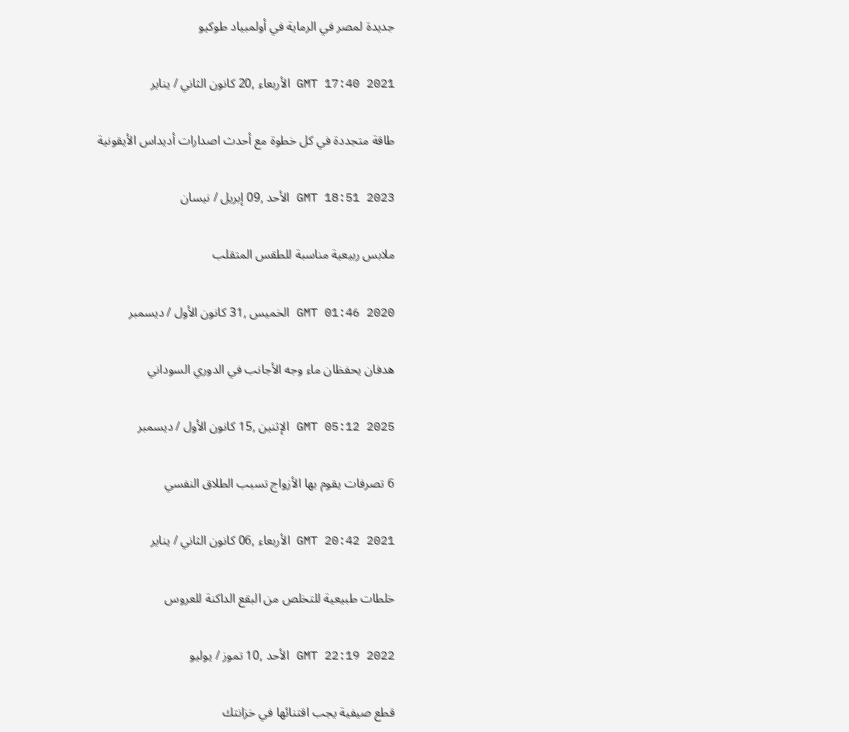جديدة لمصر في الرماية في أولمبياد طوكيو

GMT 17:40 2021 الأربعاء ,20 كانون الثاني / يناير

طاقة متجددة في كل خطوة مع أحدث اصدارات أديداس الأيقونية

GMT 18:51 2023 الأحد ,09 إبريل / نيسان

ملابس ربيعية مناسبة للطقس المتقلب

GMT 01:46 2020 الخميس ,31 كانون الأول / ديسمبر

هدفان يحفظان ماء وجه الأجانب في الدوري السوداني

GMT 05:12 2025 الإثنين ,15 كانون الأول / ديسمبر

6 تصرفات يقوم بها الأزواج تسبب الطلاق النفسي

GMT 20:42 2021 الأربعاء ,06 كانون الثاني / يناير

خلطات طبيعية للتخلص من البقع الداكنة للعروس

GMT 22:19 2022 الأحد ,10 تموز / يوليو

قطع صيفية يجب اقتنائها في خزانتك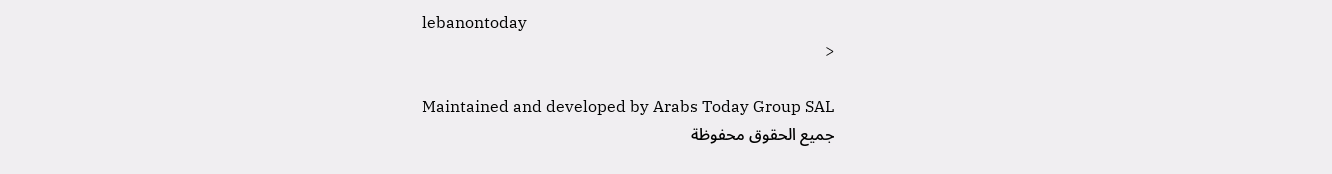lebanontoday
<

Maintained and developed by Arabs Today Group SAL
جميع الحقوق محفوظة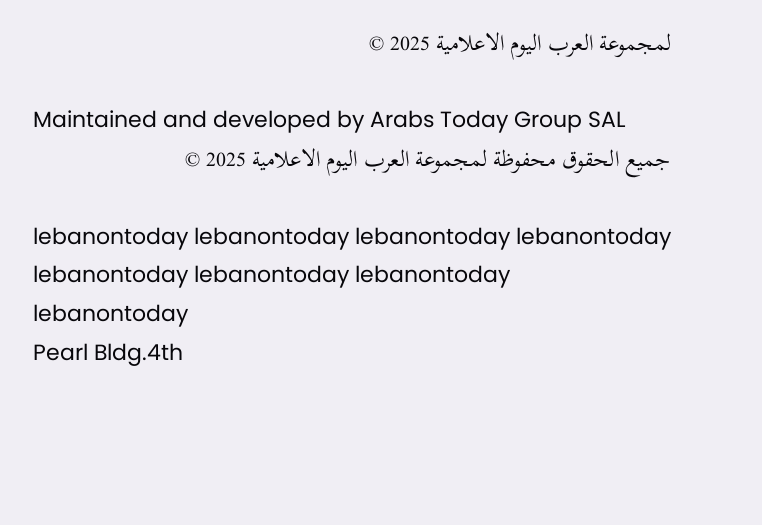لمجموعة العرب اليوم الاعلامية 2025 ©

Maintained and developed by Arabs Today Group SAL
جميع الحقوق محفوظة لمجموعة العرب اليوم الاعلامية 2025 ©

lebanontoday lebanontoday lebanontoday lebanontoday
lebanontoday lebanontoday lebanontoday
lebanontoday
Pearl Bldg.4th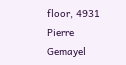floor, 4931 Pierre Gemayel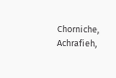Chorniche, Achrafieh,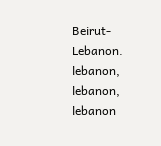Beirut- Lebanon.
lebanon, lebanon, lebanon